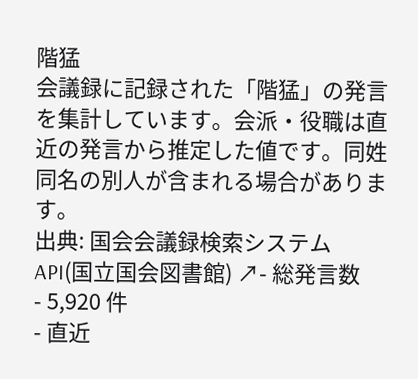階猛
会議録に記録された「階猛」の発言を集計しています。会派・役職は直近の発言から推定した値です。同姓同名の別人が含まれる場合があります。
出典: 国会会議録検索システム API(国立国会図書館) ↗- 総発言数
- 5,920 件
- 直近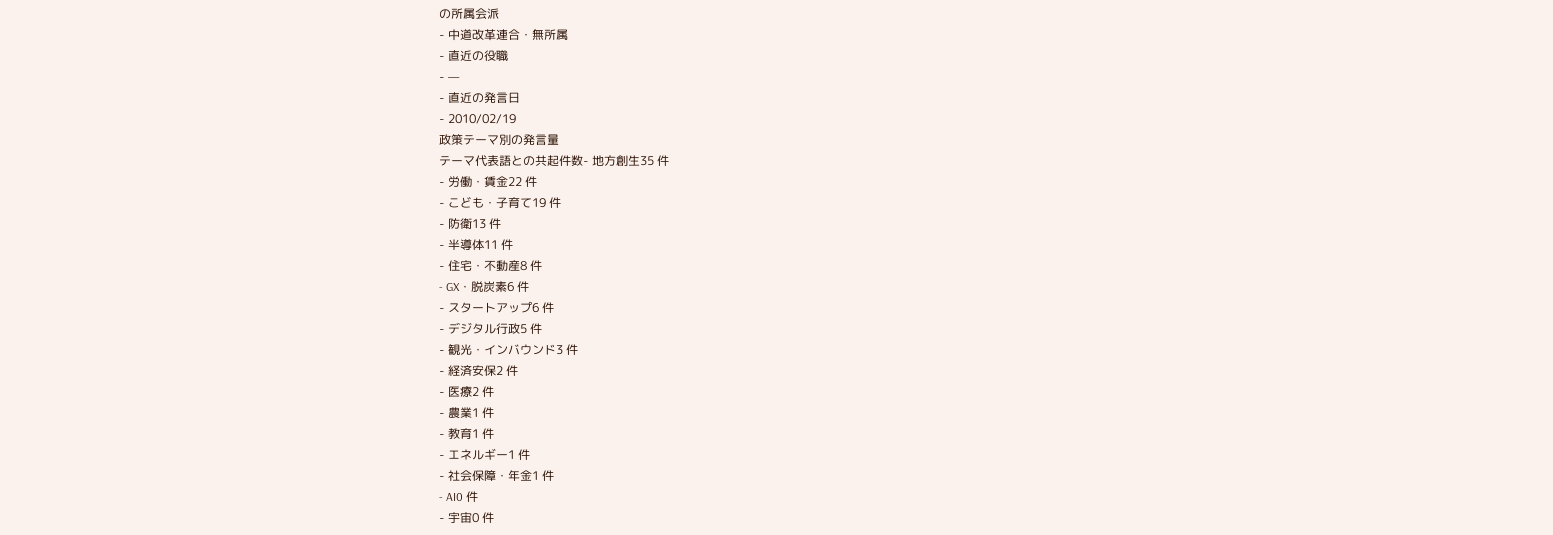の所属会派
- 中道改革連合・無所属
- 直近の役職
- —
- 直近の発言日
- 2010/02/19
政策テーマ別の発言量
テーマ代表語との共起件数- 地方創生35 件
- 労働・賃金22 件
- こども・子育て19 件
- 防衛13 件
- 半導体11 件
- 住宅・不動産8 件
- GX・脱炭素6 件
- スタートアップ6 件
- デジタル行政5 件
- 観光・インバウンド3 件
- 経済安保2 件
- 医療2 件
- 農業1 件
- 教育1 件
- エネルギー1 件
- 社会保障・年金1 件
- AI0 件
- 宇宙0 件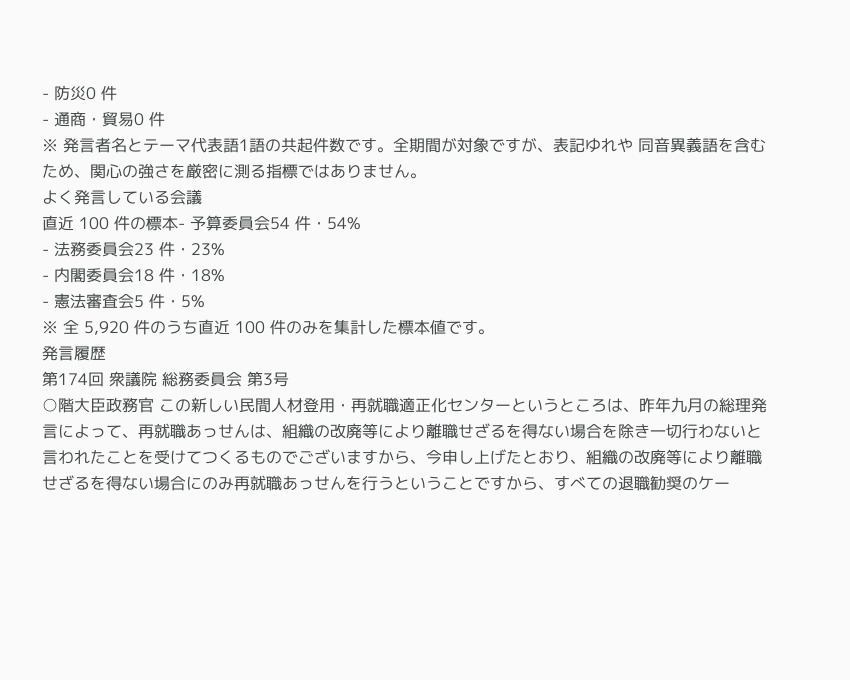- 防災0 件
- 通商・貿易0 件
※ 発言者名とテーマ代表語1語の共起件数です。全期間が対象ですが、表記ゆれや 同音異義語を含むため、関心の強さを厳密に測る指標ではありません。
よく発言している会議
直近 100 件の標本- 予算委員会54 件・54%
- 法務委員会23 件・23%
- 内閣委員会18 件・18%
- 憲法審査会5 件・5%
※ 全 5,920 件のうち直近 100 件のみを集計した標本値です。
発言履歴
第174回 衆議院 総務委員会 第3号
○階大臣政務官 この新しい民間人材登用・再就職適正化センターというところは、昨年九月の総理発言によって、再就職あっせんは、組織の改廃等により離職せざるを得ない場合を除き一切行わないと言われたことを受けてつくるものでございますから、今申し上げたとおり、組織の改廃等により離職せざるを得ない場合にのみ再就職あっせんを行うということですから、すべての退職勧奨のケー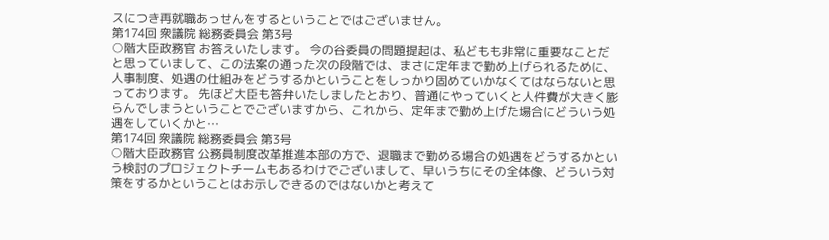スにつき再就職あっせんをするということではございません。
第174回 衆議院 総務委員会 第3号
○階大臣政務官 お答えいたします。 今の谷委員の問題提起は、私どもも非常に重要なことだと思っていまして、この法案の通った次の段階では、まさに定年まで勤め上げられるために、人事制度、処遇の仕組みをどうするかということをしっかり固めていかなくてはならないと思っております。 先ほど大臣も答弁いたしましたとおり、普通にやっていくと人件費が大きく膨らんでしまうということでございますから、これから、定年まで勤め上げた場合にどういう処遇をしていくかと…
第174回 衆議院 総務委員会 第3号
○階大臣政務官 公務員制度改革推進本部の方で、退職まで勤める場合の処遇をどうするかという検討のプロジェクトチームもあるわけでございまして、早いうちにその全体像、どういう対策をするかということはお示しできるのではないかと考えて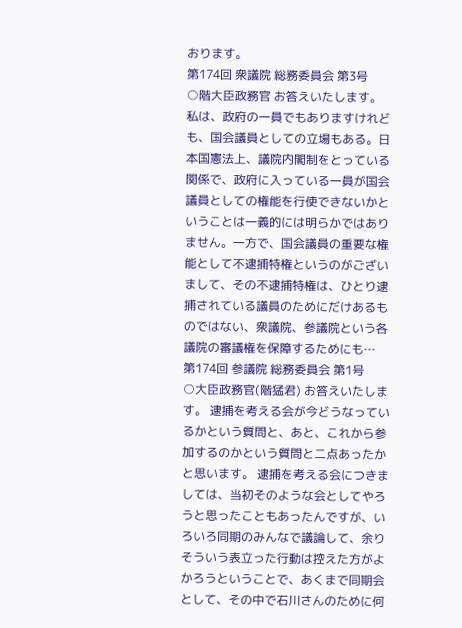おります。
第174回 衆議院 総務委員会 第3号
○階大臣政務官 お答えいたします。 私は、政府の一員でもありますけれども、国会議員としての立場もある。日本国憲法上、議院内閣制をとっている関係で、政府に入っている一員が国会議員としての権能を行使できないかということは一義的には明らかではありません。一方で、国会議員の重要な権能として不逮捕特権というのがございまして、その不逮捕特権は、ひとり逮捕されている議員のためにだけあるものではない、衆議院、参議院という各議院の審議権を保障するためにも…
第174回 参議院 総務委員会 第1号
○大臣政務官(階猛君) お答えいたします。 逮捕を考える会が今どうなっているかという質問と、あと、これから参加するのかという質問と二点あったかと思います。 逮捕を考える会につきましては、当初そのような会としてやろうと思ったこともあったんですが、いろいろ同期のみんなで議論して、余りそういう表立った行動は控えた方がよかろうということで、あくまで同期会として、その中で石川さんのために何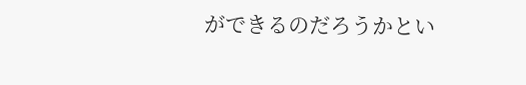ができるのだろうかとい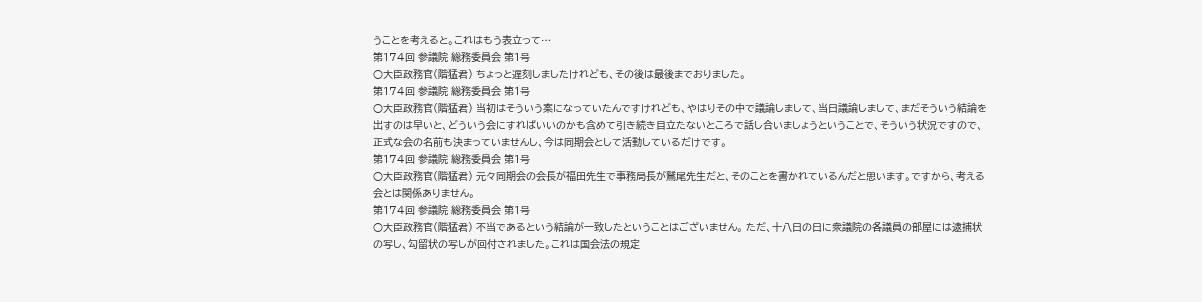うことを考えると。これはもう表立って…
第174回 参議院 総務委員会 第1号
○大臣政務官(階猛君) ちょっと遅刻しましたけれども、その後は最後までおりました。
第174回 参議院 総務委員会 第1号
○大臣政務官(階猛君) 当初はそういう案になっていたんですけれども、やはりその中で議論しまして、当日議論しまして、まだそういう結論を出すのは早いと、どういう会にすればいいのかも含めて引き続き目立たないところで話し合いましょうということで、そういう状況ですので、正式な会の名前も決まっていませんし、今は同期会として活動しているだけです。
第174回 参議院 総務委員会 第1号
○大臣政務官(階猛君) 元々同期会の会長が福田先生で事務局長が鷲尾先生だと、そのことを書かれているんだと思います。ですから、考える会とは関係ありません。
第174回 参議院 総務委員会 第1号
○大臣政務官(階猛君) 不当であるという結論が一致したということはございません。 ただ、十八日の日に衆議院の各議員の部屋には逮捕状の写し、勾留状の写しが回付されました。これは国会法の規定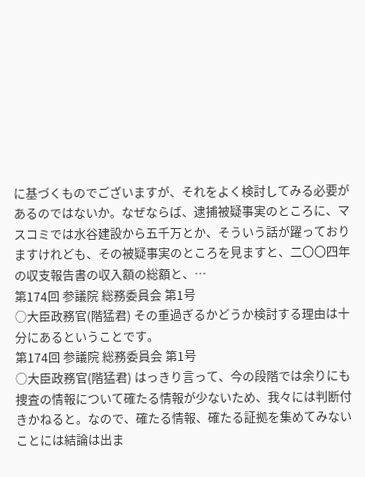に基づくものでございますが、それをよく検討してみる必要があるのではないか。なぜならば、逮捕被疑事実のところに、マスコミでは水谷建設から五千万とか、そういう話が躍っておりますけれども、その被疑事実のところを見ますと、二〇〇四年の収支報告書の収入額の総額と、…
第174回 参議院 総務委員会 第1号
○大臣政務官(階猛君) その重過ぎるかどうか検討する理由は十分にあるということです。
第174回 参議院 総務委員会 第1号
○大臣政務官(階猛君) はっきり言って、今の段階では余りにも捜査の情報について確たる情報が少ないため、我々には判断付きかねると。なので、確たる情報、確たる証拠を集めてみないことには結論は出ま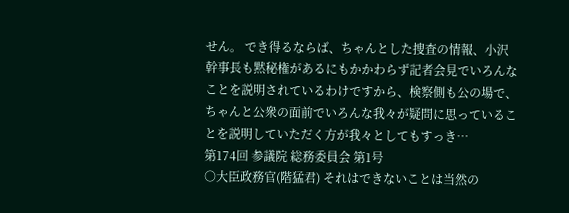せん。 でき得るならば、ちゃんとした捜査の情報、小沢幹事長も黙秘権があるにもかかわらず記者会見でいろんなことを説明されているわけですから、検察側も公の場で、ちゃんと公衆の面前でいろんな我々が疑問に思っていることを説明していただく方が我々としてもすっき…
第174回 参議院 総務委員会 第1号
○大臣政務官(階猛君) それはできないことは当然の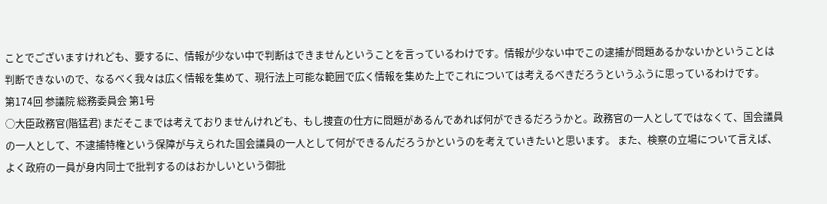ことでございますけれども、要するに、情報が少ない中で判断はできませんということを言っているわけです。情報が少ない中でこの逮捕が問題あるかないかということは判断できないので、なるべく我々は広く情報を集めて、現行法上可能な範囲で広く情報を集めた上でこれについては考えるべきだろうというふうに思っているわけです。
第174回 参議院 総務委員会 第1号
○大臣政務官(階猛君) まだそこまでは考えておりませんけれども、もし捜査の仕方に問題があるんであれば何ができるだろうかと。政務官の一人としてではなくて、国会議員の一人として、不逮捕特権という保障が与えられた国会議員の一人として何ができるんだろうかというのを考えていきたいと思います。 また、検察の立場について言えば、よく政府の一員が身内同士で批判するのはおかしいという御批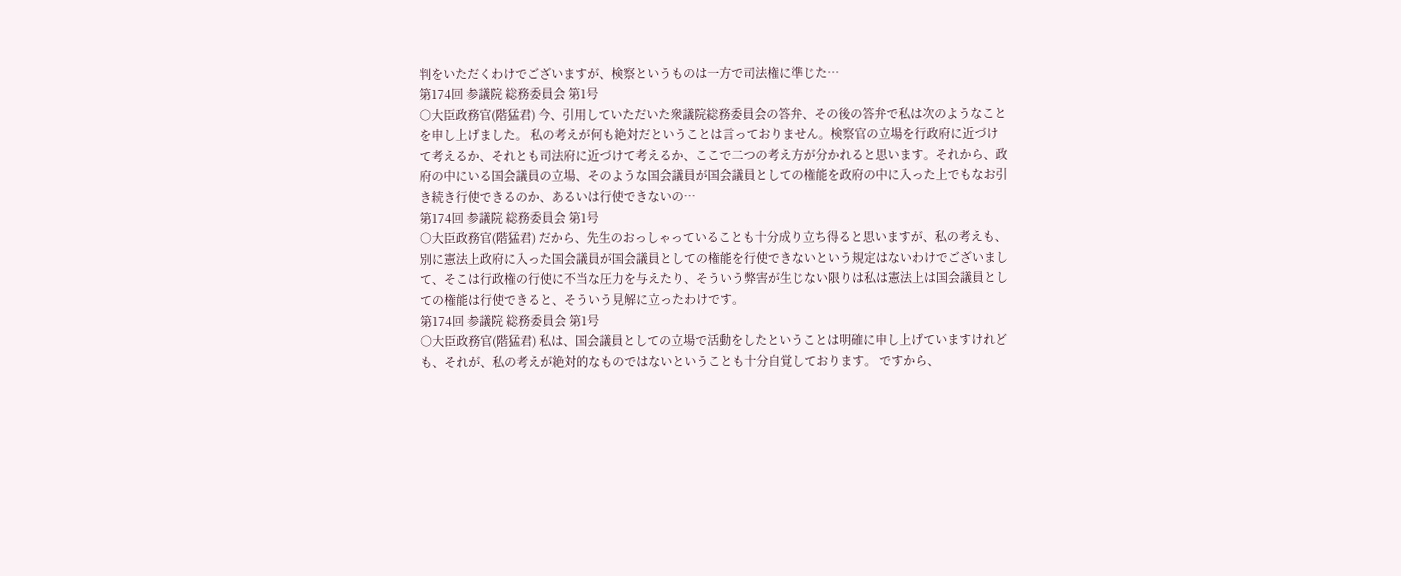判をいただくわけでございますが、検察というものは一方で司法権に準じた…
第174回 参議院 総務委員会 第1号
○大臣政務官(階猛君) 今、引用していただいた衆議院総務委員会の答弁、その後の答弁で私は次のようなことを申し上げました。 私の考えが何も絶対だということは言っておりません。検察官の立場を行政府に近づけて考えるか、それとも司法府に近づけて考えるか、ここで二つの考え方が分かれると思います。それから、政府の中にいる国会議員の立場、そのような国会議員が国会議員としての権能を政府の中に入った上でもなお引き続き行使できるのか、あるいは行使できないの…
第174回 参議院 総務委員会 第1号
○大臣政務官(階猛君) だから、先生のおっしゃっていることも十分成り立ち得ると思いますが、私の考えも、別に憲法上政府に入った国会議員が国会議員としての権能を行使できないという規定はないわけでございまして、そこは行政権の行使に不当な圧力を与えたり、そういう弊害が生じない限りは私は憲法上は国会議員としての権能は行使できると、そういう見解に立ったわけです。
第174回 参議院 総務委員会 第1号
○大臣政務官(階猛君) 私は、国会議員としての立場で活動をしたということは明確に申し上げていますけれども、それが、私の考えが絶対的なものではないということも十分自覚しております。 ですから、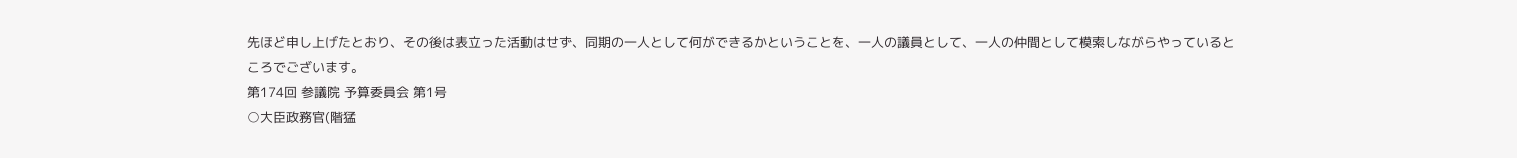先ほど申し上げたとおり、その後は表立った活動はせず、同期の一人として何ができるかということを、一人の議員として、一人の仲間として模索しながらやっているところでございます。
第174回 参議院 予算委員会 第1号
○大臣政務官(階猛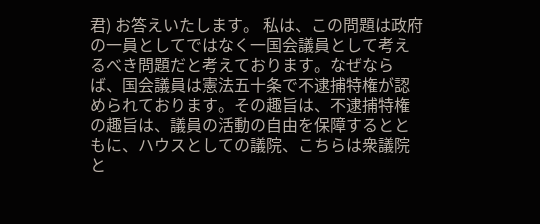君) お答えいたします。 私は、この問題は政府の一員としてではなく一国会議員として考えるべき問題だと考えております。なぜならば、国会議員は憲法五十条で不逮捕特権が認められております。その趣旨は、不逮捕特権の趣旨は、議員の活動の自由を保障するとともに、ハウスとしての議院、こちらは衆議院と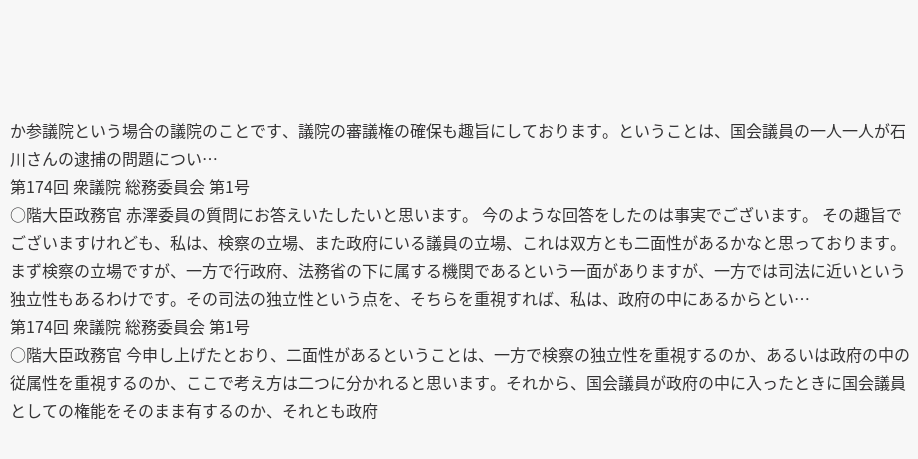か参議院という場合の議院のことです、議院の審議権の確保も趣旨にしております。ということは、国会議員の一人一人が石川さんの逮捕の問題につい…
第174回 衆議院 総務委員会 第1号
○階大臣政務官 赤澤委員の質問にお答えいたしたいと思います。 今のような回答をしたのは事実でございます。 その趣旨でございますけれども、私は、検察の立場、また政府にいる議員の立場、これは双方とも二面性があるかなと思っております。 まず検察の立場ですが、一方で行政府、法務省の下に属する機関であるという一面がありますが、一方では司法に近いという独立性もあるわけです。その司法の独立性という点を、そちらを重視すれば、私は、政府の中にあるからとい…
第174回 衆議院 総務委員会 第1号
○階大臣政務官 今申し上げたとおり、二面性があるということは、一方で検察の独立性を重視するのか、あるいは政府の中の従属性を重視するのか、ここで考え方は二つに分かれると思います。それから、国会議員が政府の中に入ったときに国会議員としての権能をそのまま有するのか、それとも政府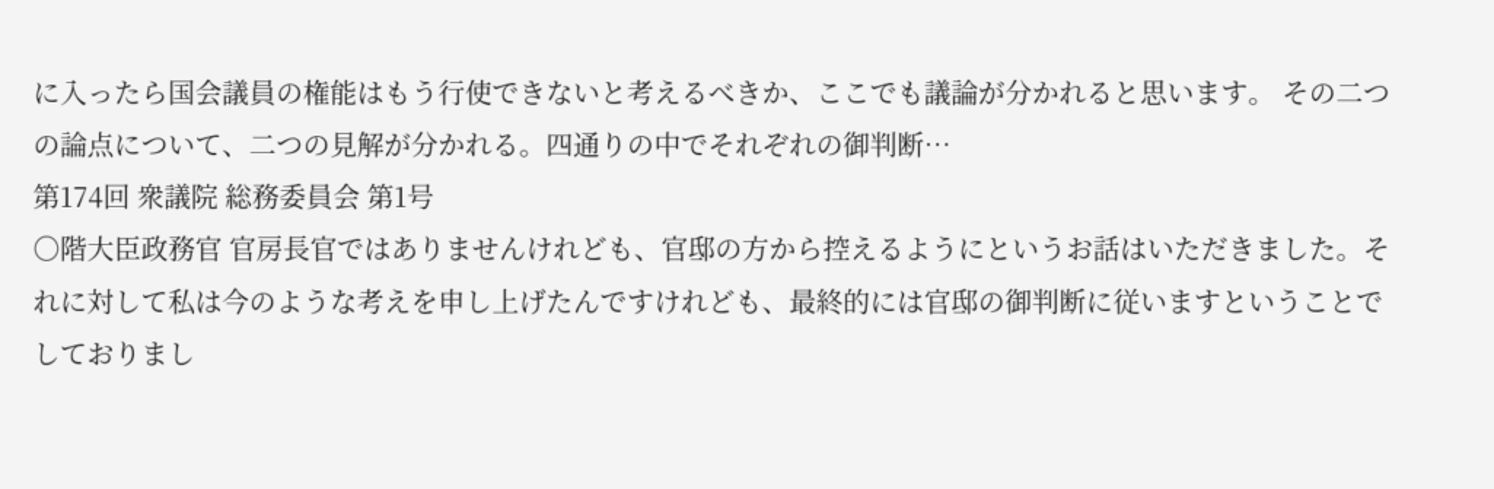に入ったら国会議員の権能はもう行使できないと考えるべきか、ここでも議論が分かれると思います。 その二つの論点について、二つの見解が分かれる。四通りの中でそれぞれの御判断…
第174回 衆議院 総務委員会 第1号
○階大臣政務官 官房長官ではありませんけれども、官邸の方から控えるようにというお話はいただきました。それに対して私は今のような考えを申し上げたんですけれども、最終的には官邸の御判断に従いますということでしておりまし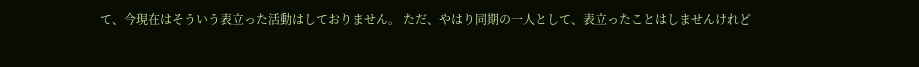て、今現在はそういう表立った活動はしておりません。 ただ、やはり同期の一人として、表立ったことはしませんけれど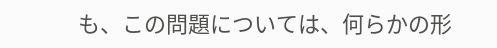も、この問題については、何らかの形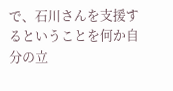で、石川さんを支援するということを何か自分の立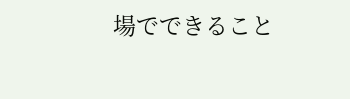場でできること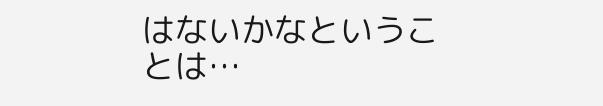はないかなということは…